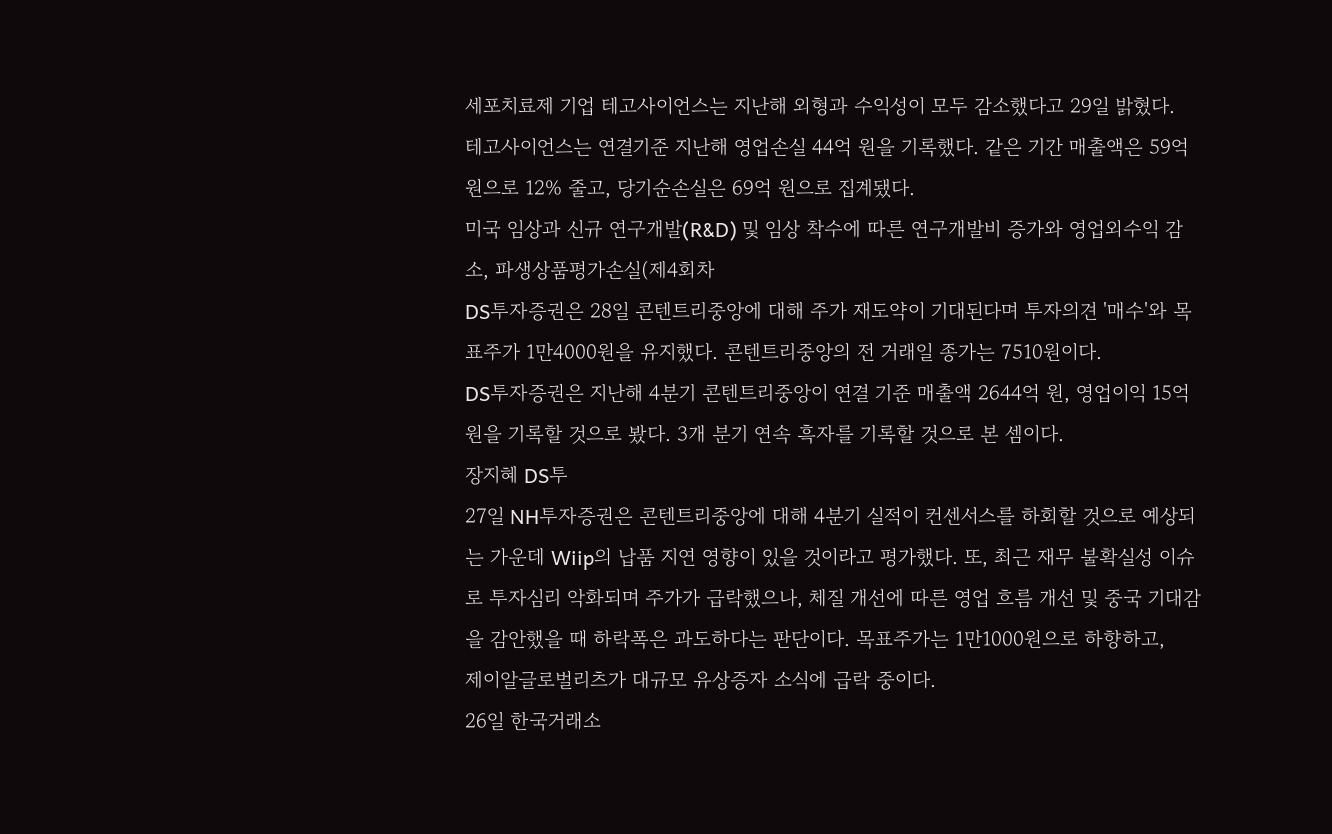세포치료제 기업 테고사이언스는 지난해 외형과 수익성이 모두 감소했다고 29일 밝혔다.
테고사이언스는 연결기준 지난해 영업손실 44억 원을 기록했다. 같은 기간 매출액은 59억 원으로 12% 줄고, 당기순손실은 69억 원으로 집계됐다.
미국 임상과 신규 연구개발(R&D) 및 임상 착수에 따른 연구개발비 증가와 영업외수익 감소, 파생상품평가손실(제4회차
DS투자증권은 28일 콘텐트리중앙에 대해 주가 재도약이 기대된다며 투자의견 '매수'와 목표주가 1만4000원을 유지했다. 콘텐트리중앙의 전 거래일 종가는 7510원이다.
DS투자증권은 지난해 4분기 콘텐트리중앙이 연결 기준 매출액 2644억 원, 영업이익 15억 원을 기록할 것으로 봤다. 3개 분기 연속 흑자를 기록할 것으로 본 셈이다.
장지혜 DS투
27일 NH투자증권은 콘텐트리중앙에 대해 4분기 실적이 컨센서스를 하회할 것으로 예상되는 가운데 Wiip의 납품 지연 영향이 있을 것이라고 평가했다. 또, 최근 재무 불확실성 이슈로 투자심리 악화되며 주가가 급락했으나, 체질 개선에 따른 영업 흐름 개선 및 중국 기대감을 감안했을 때 하락폭은 과도하다는 판단이다. 목표주가는 1만1000원으로 하향하고,
제이알글로벌리츠가 대규모 유상증자 소식에 급락 중이다.
26일 한국거래소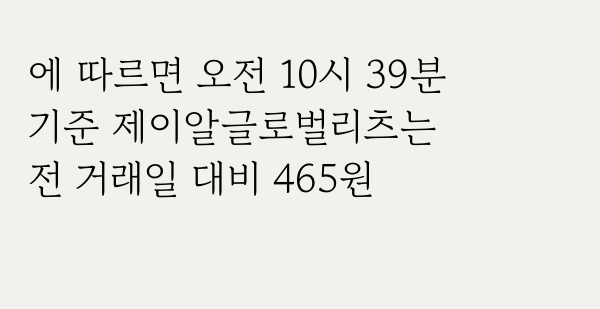에 따르면 오전 10시 39분 기준 제이알글로벌리츠는 전 거래일 대비 465원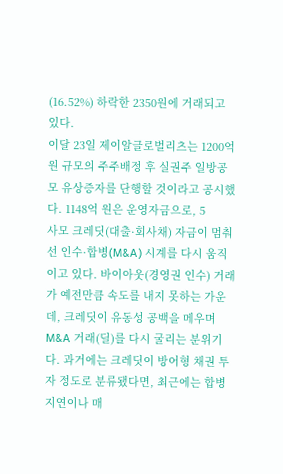(16.52%) 하락한 2350원에 거래되고 있다.
이달 23일 제이알글로벌리츠는 1200억 원 규모의 주주배정 후 실권주 일방공모 유상증자를 단행할 것이라고 공시했다. 1148억 원은 운영자금으로, 5
사모 크레딧(대출·회사채) 자금이 멈춰선 인수·합병(M&A) 시계를 다시 움직이고 있다. 바이아웃(경영권 인수) 거래가 예전만큼 속도를 내지 못하는 가운데, 크레딧이 유동성 공백을 메우며 M&A 거래(딜)를 다시 굴리는 분위기다. 과거에는 크레딧이 방어형 채권 투자 정도로 분류됐다면, 최근에는 합병 지연이나 매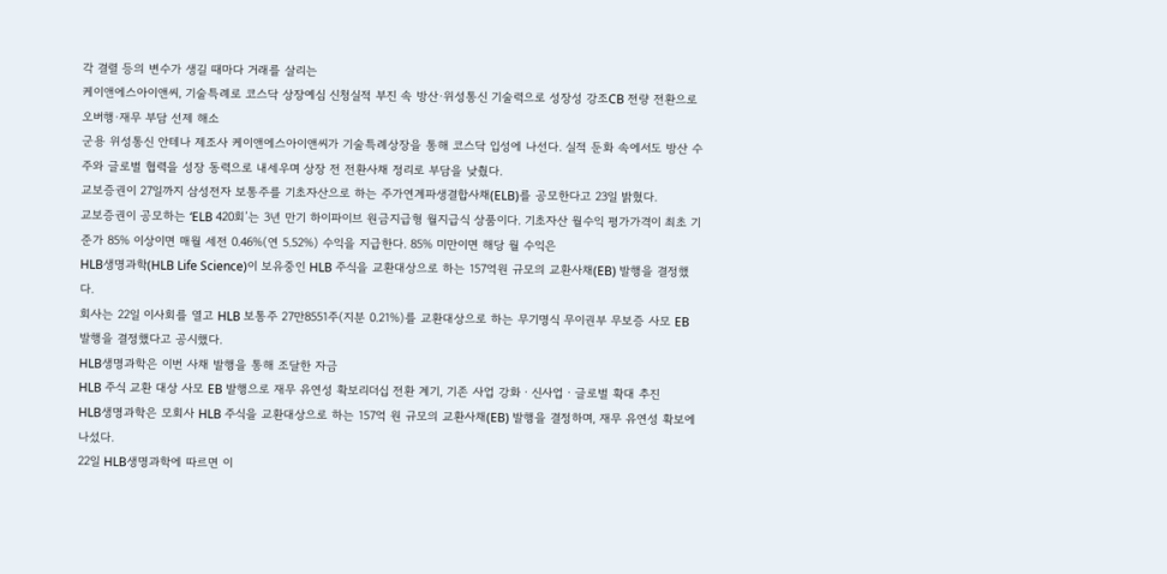각 결렬 등의 변수가 생길 때마다 거래를 살리는
케이앤에스아이앤씨, 기술특례로 코스닥 상장예심 신청실적 부진 속 방산·위성통신 기술력으로 성장성 강조CB 전량 전환으로 오버행·재무 부담 선제 해소
군용 위성통신 안테나 제조사 케이앤에스아이앤씨가 기술특례상장을 통해 코스닥 입성에 나선다. 실적 둔화 속에서도 방산 수주와 글로벌 협력을 성장 동력으로 내세우며 상장 전 전환사채 정리로 부담을 낮췄다.
교보증권이 27일까지 삼성전자 보통주를 기초자산으로 하는 주가연계파생결합사채(ELB)를 공모한다고 23일 밝혔다.
교보증권이 공모하는 ‘ELB 420회’는 3년 만기 하이파이브 원금지급형 월지급식 상품이다. 기초자산 월수익 평가가격이 최초 기준가 85% 이상이면 매월 세전 0.46%(연 5.52%) 수익을 지급한다. 85% 미만이면 해당 월 수익은
HLB생명과학(HLB Life Science)이 보유중인 HLB 주식을 교환대상으로 하는 157억원 규모의 교환사채(EB) 발행을 결정했다.
회사는 22일 이사회를 열고 HLB 보통주 27만8551주(지분 0.21%)를 교환대상으로 하는 무기명식 무이권부 무보증 사모 EB 발행을 결정했다고 공시했다.
HLB생명과학은 이번 사채 발행을 통해 조달한 자금
HLB 주식 교환 대상 사모 EB 발행으로 재무 유연성 확보리더십 전환 계기, 기존 사업 강화ㆍ신사업ㆍ글로벌 확대 추진
HLB생명과학은 모회사 HLB 주식을 교환대상으로 하는 157억 원 규모의 교환사채(EB) 발행을 결정하며, 재무 유연성 확보에 나섰다.
22일 HLB생명과학에 따르면 이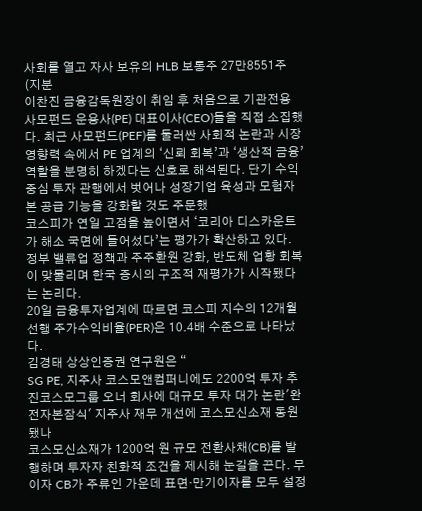사회를 열고 자사 보유의 HLB 보통주 27만8551주(지분
이찬진 금융감독원장이 취임 후 처음으로 기관전용 사모펀드 운용사(PE) 대표이사(CEO)들을 직접 소집했다. 최근 사모펀드(PEF)를 둘러싼 사회적 논란과 시장 영향력 속에서 PE 업계의 ‘신뢰 회복’과 ‘생산적 금융’ 역할을 분명히 하겠다는 신호로 해석된다. 단기 수익 중심 투자 관행에서 벗어나 성장기업 육성과 모험자본 공급 기능을 강화할 것도 주문했
코스피가 연일 고점을 높이면서 ‘코리아 디스카운트가 해소 국면에 들어섰다’는 평가가 확산하고 있다. 정부 밸류업 정책과 주주환원 강화, 반도체 업황 회복이 맞물리며 한국 증시의 구조적 재평가가 시작됐다는 논리다.
20일 금융투자업계에 따르면 코스피 지수의 12개월 선행 주가수익비율(PER)은 10.4배 수준으로 나타났다.
김경태 상상인증권 연구원은 “
SG PE, 지주사 코스모앤컴퍼니에도 2200억 투자 추진코스모그룹 오너 회사에 대규모 투자 대가 논란'완전자본잠식' 지주사 재무 개선에 코스모신소재 동원됐나
코스모신소재가 1200억 원 규모 전환사채(CB)를 발행하며 투자자 친화적 조건을 제시해 눈길을 끈다. 무이자 CB가 주류인 가운데 표면·만기이자를 모두 설정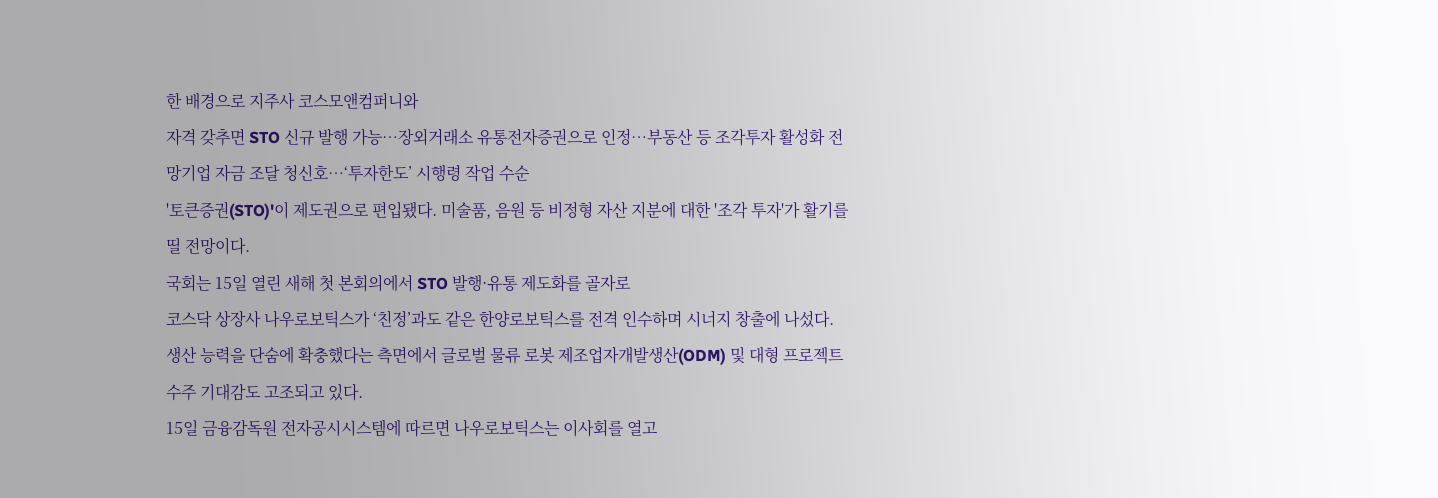한 배경으로 지주사 코스모앤컴퍼니와
자격 갖추면 STO 신규 발행 가능…장외거래소 유통전자증권으로 인정…부동산 등 조각투자 활성화 전망기업 자금 조달 청신호…‘투자한도’ 시행령 작업 수순
'토큰증권(STO)'이 제도권으로 편입됐다. 미술품, 음원 등 비정형 자산 지분에 대한 '조각 투자'가 활기를 띨 전망이다.
국회는 15일 열린 새해 첫 본회의에서 STO 발행·유통 제도화를 골자로
코스닥 상장사 나우로보틱스가 ‘친정’과도 같은 한양로보틱스를 전격 인수하며 시너지 창출에 나섰다. 생산 능력을 단숨에 확충했다는 측면에서 글로벌 물류 로봇 제조업자개발생산(ODM) 및 대형 프로젝트 수주 기대감도 고조되고 있다.
15일 금융감독원 전자공시시스템에 따르면 나우로보틱스는 이사회를 열고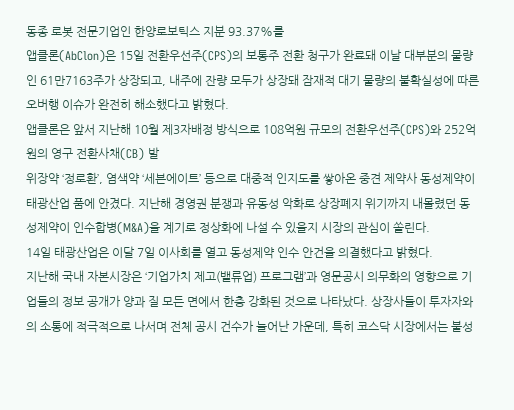동종 로봇 전문기업인 한양로보틱스 지분 93.37%를
앱클론(AbClon)은 15일 전환우선주(CPS)의 보통주 전환 청구가 완료돼 이날 대부분의 물량인 61만7163주가 상장되고, 내주에 잔량 모두가 상장돼 잠재적 대기 물량의 불확실성에 따른 오버행 이슈가 완전히 해소했다고 밝혔다.
앱클론은 앞서 지난해 10월 제3자배정 방식으로 108억원 규모의 전환우선주(CPS)와 252억원의 영구 전환사채(CB) 발
위장약 ‘정로환’, 염색약 ‘세븐에이트’ 등으로 대중적 인지도를 쌓아온 중견 제약사 동성제약이 태광산업 품에 안겼다. 지난해 경영권 분쟁과 유동성 악화로 상장폐지 위기까지 내몰렸던 동성제약이 인수합병(M&A)을 계기로 정상화에 나설 수 있을지 시장의 관심이 쏠린다.
14일 태광산업은 이달 7일 이사회를 열고 동성제약 인수 안건을 의결했다고 밝혔다.
지난해 국내 자본시장은 ‘기업가치 제고(밸류업) 프로그램’과 영문공시 의무화의 영향으로 기업들의 정보 공개가 양과 질 모든 면에서 한층 강화된 것으로 나타났다. 상장사들이 투자자와의 소통에 적극적으로 나서며 전체 공시 건수가 늘어난 가운데, 특히 코스닥 시장에서는 불성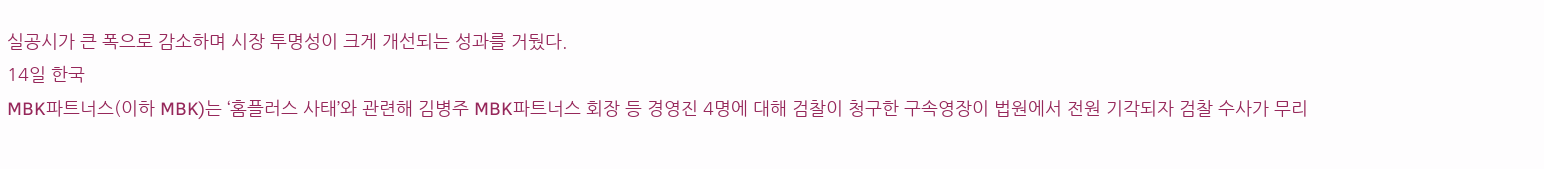실공시가 큰 폭으로 감소하며 시장 투명성이 크게 개선되는 성과를 거뒀다.
14일 한국
MBK파트너스(이하 MBK)는 ‘홈플러스 사태’와 관련해 김병주 MBK파트너스 회장 등 경영진 4명에 대해 검찰이 청구한 구속영장이 법원에서 전원 기각되자 검찰 수사가 무리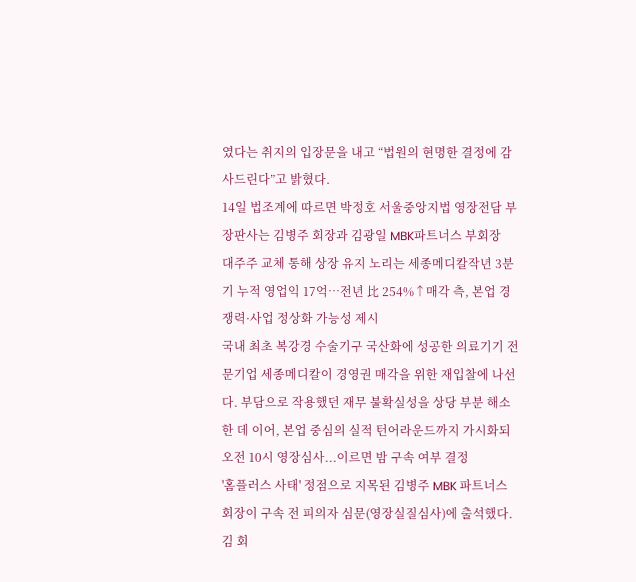였다는 취지의 입장문을 내고 “법원의 현명한 결정에 감사드린다”고 밝혔다.
14일 법조계에 따르면 박정호 서울중앙지법 영장전담 부장판사는 김병주 회장과 김광일 MBK파트너스 부회장
대주주 교체 통해 상장 유지 노리는 세종메디칼작년 3분기 누적 영업익 17억…전년 比 254%↑매각 측, 본업 경쟁력·사업 정상화 가능성 제시
국내 최초 복강경 수술기구 국산화에 성공한 의료기기 전문기업 세종메디칼이 경영권 매각을 위한 재입찰에 나선다. 부담으로 작용했던 재무 불확실성을 상당 부분 해소한 데 이어, 본업 중심의 실적 턴어라운드까지 가시화되
오전 10시 영장심사...이르면 밤 구속 여부 결정
'홈플러스 사태' 정점으로 지목된 김병주 MBK 파트너스 회장이 구속 전 피의자 심문(영장실질심사)에 출석했다.
김 회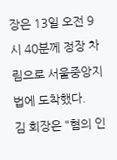장은 13일 오전 9시 40분께 정장 차림으로 서울중앙지법에 도착했다.
김 회장은 "혐의 인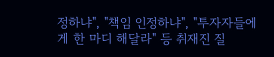정하냐", "책임 인정하냐", "투자자들에게 한 마디 해달라" 등 취재진 질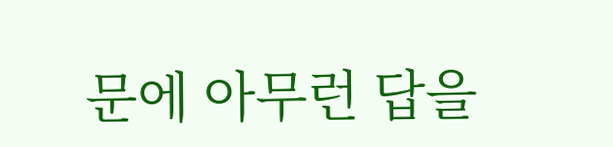문에 아무런 답을